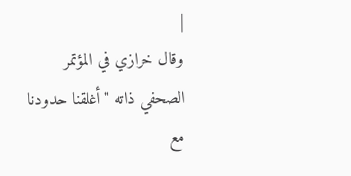|
وقال خرازي في المؤتمر الصحفي ذاته "أغلقنا حدودنا مع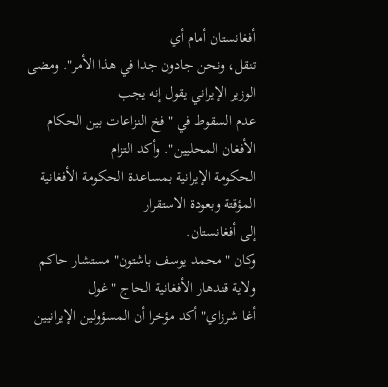أفغانستان أمام أي
تنقل، ونحن جادون جدا في هذا الأمر". ومضى الوزير الإيراني يقول إنه يجب
عدم السقوط في "فخ النزاعات بين الحكام الأفغان المحليين". وأكد التزام
الحكومة الإيرانية بمساعدة الحكومة الأفغانية المؤقتة وبعودة الاستقرار
إلى أفغانستان.
وكان "محمد يوسف باشتون" مستشار حاكم ولاية قندهار الأفغانية الحاج "غول
أغا شرزاي" أكد مؤخرا أن المسؤولين الإيرانيين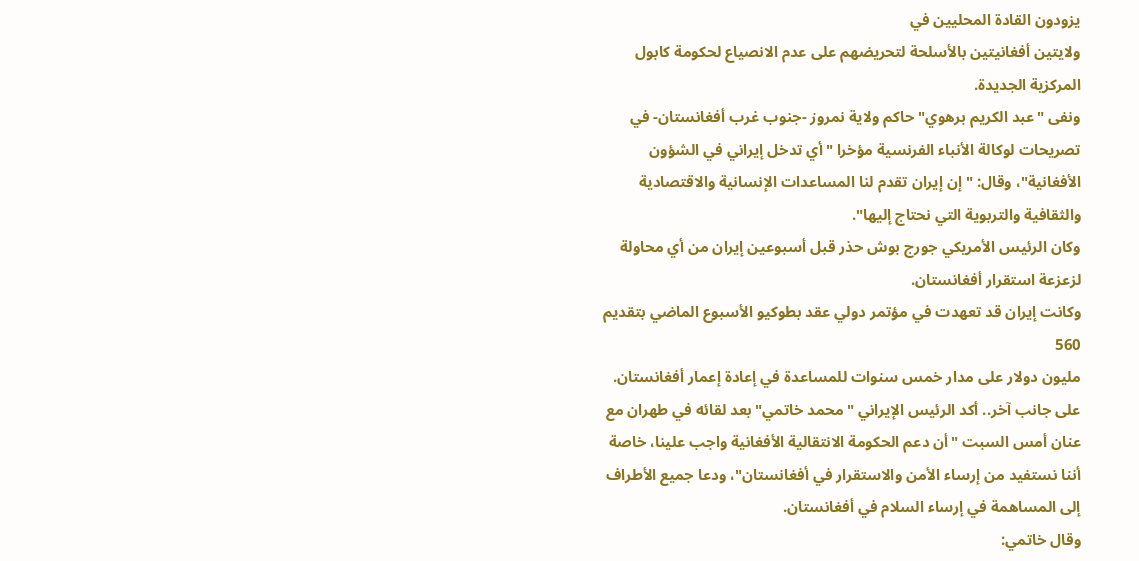يزودون القادة المحليين في
ولايتين أفغانيتين بالأسلحة لتحريضهم على عدم الانصياع لحكومة كابول
المركزية الجديدة.
ونفى "عبد الكريم برهوي" حاكم ولاية نمروز -جنوب غرب أفغانستان- في
تصريحات لوكالة الأنباء الفرنسية مؤخرا "أي تدخل إيراني في الشؤون
الأفغانية"، وقال: "إن إيران تقدم لنا المساعدات الإنسانية والاقتصادية
والثقافية والتربوية التي نحتاج إليها".
وكان الرئيس الأمريكي جورج بوش حذر قبل أسبوعين إيران من أي محاولة
لزعزعة استقرار أفغانستان.
وكانت إيران قد تعهدت في مؤتمر دولي عقد بطوكيو الأسبوع الماضي بتقديم
560
مليون دولار على مدار خمس سنوات للمساعدة في إعادة إعمار أفغانستان.
على جانب آخر.. أكد الرئيس الإيراني "محمد خاتمي" بعد لقائه في طهران مع
عنان أمس السبت "أن دعم الحكومة الانتقالية الأفغانية واجب علينا، خاصة
أننا نستفيد من إرساء الأمن والاستقرار في أفغانستان"، ودعا جميع الأطراف
إلى المساهمة في إرساء السلام في أفغانستان.
وقال خاتمي: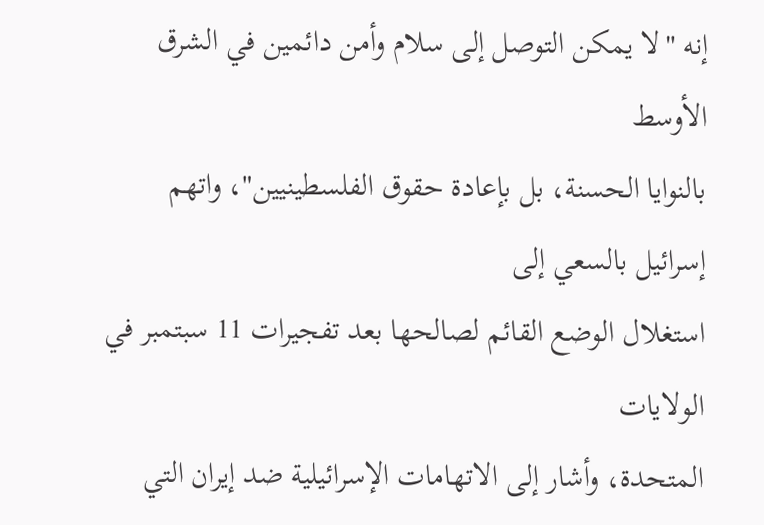إنه "لا يمكن التوصل إلى سلام وأمن دائمين في الشرق الأوسط
بالنوايا الحسنة، بل بإعادة حقوق الفلسطينيين"، واتهم إسرائيل بالسعي إلى
استغلال الوضع القائم لصالحها بعد تفجيرات 11 سبتمبر في الولايات
المتحدة، وأشار إلى الاتهامات الإسرائيلية ضد إيران التي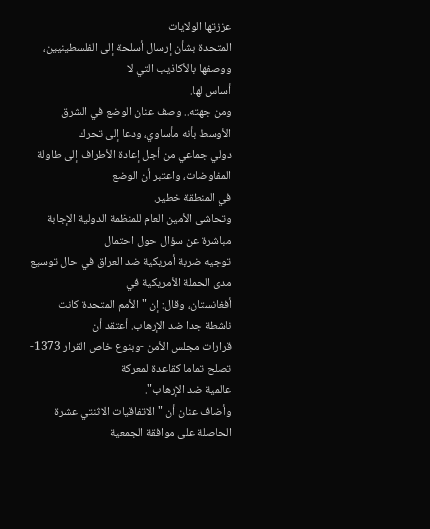عززتها الولايات
المتحدة بشأن إرسال أسلحة إلى الفلسطينيين، ووصفها بالأكاذيب التي لا
أساس لها.
ومن جهته.. وصف عنان الوضع في الشرق الأوسط بأنه مأساوي، ودعا إلى تحرك
دولي جماعي من أجل إعادة الأطراف إلى طاولة المفاوضات، واعتبر أن الوضع
في المنطقة خطير.
وتحاشى الأمين العام للمنظمة الدولية الإجابة مباشرة عن سؤال حول احتمال
توجيه ضربة أمريكية ضد العراق في حال توسيع مدى الحملة الأمريكية في
أفغانستان، وقال: إن "الأمم المتحدة كانت ناشطة جدا ضد الإرهاب. أعتقد أن
قرارات مجلس الأمن -وبنوع خاص القرار 1373- تصلح تماما كقاعدة لمعركة
عالمية ضد الإرهاب".
وأضاف عنان أن "الاتفاقيات الاثنتي عشرة الحاصلة على موافقة الجمعية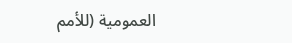العمومية (للأمم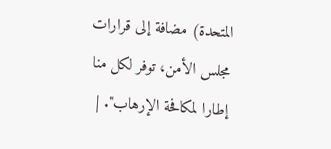المتحدة) مضافة إلى قرارات مجلس الأمن، توفر لكل منا
إطارا لمكافحة الإرهاب". |